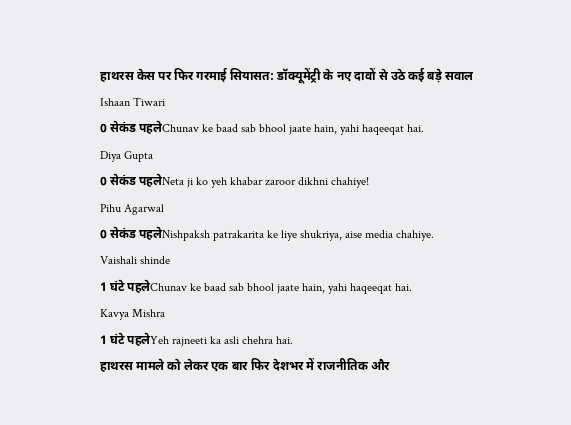हाथरस केस पर फिर गरमाई सियासत: डॉक्यूमेंट्री के नए दावों से उठे कई बड़े सवाल
Ishaan Tiwari
0 सेकंड पहलेChunav ke baad sab bhool jaate hain, yahi haqeeqat hai.
Diya Gupta
0 सेकंड पहलेNeta ji ko yeh khabar zaroor dikhni chahiye!
Pihu Agarwal
0 सेकंड पहलेNishpaksh patrakarita ke liye shukriya, aise media chahiye.
Vaishali shinde
1 घंटे पहलेChunav ke baad sab bhool jaate hain, yahi haqeeqat hai.
Kavya Mishra
1 घंटे पहलेYeh rajneeti ka asli chehra hai.
हाथरस मामले को लेकर एक बार फिर देशभर में राजनीतिक और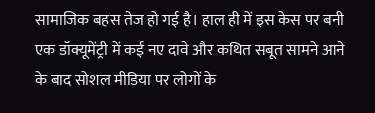सामाजिक बहस तेज हो गई है। हाल ही में इस केस पर बनी एक डॉक्यूमेंट्री में कई नए दावे और कथित सबूत सामने आने के बाद सोशल मीडिया पर लोगों के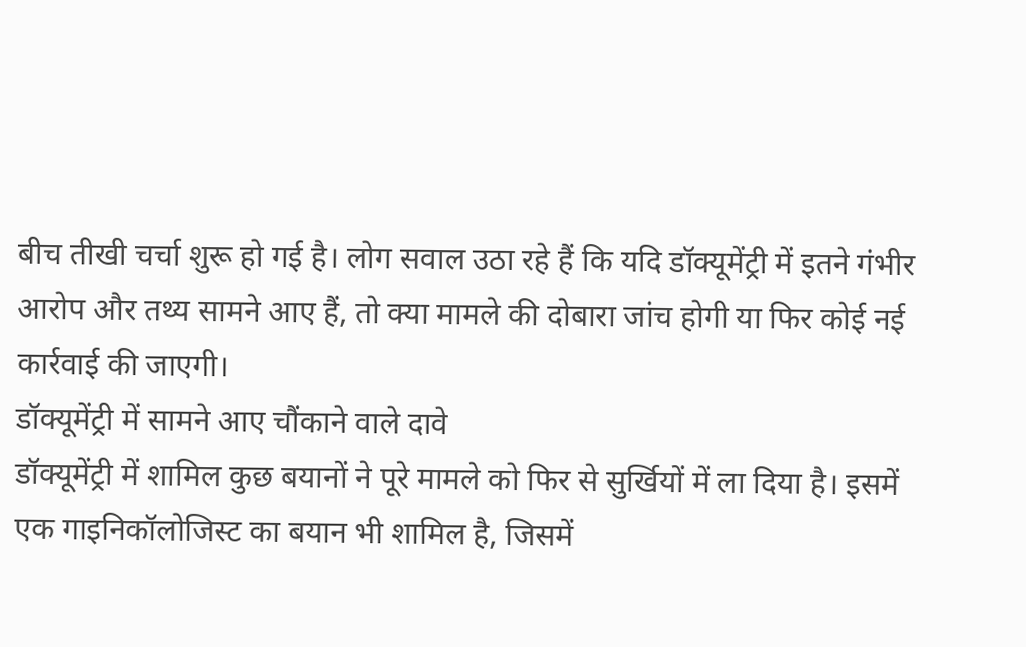बीच तीखी चर्चा शुरू हो गई है। लोग सवाल उठा रहे हैं कि यदि डॉक्यूमेंट्री में इतने गंभीर आरोप और तथ्य सामने आए हैं, तो क्या मामले की दोबारा जांच होगी या फिर कोई नई कार्रवाई की जाएगी।
डॉक्यूमेंट्री में सामने आए चौंकाने वाले दावे
डॉक्यूमेंट्री में शामिल कुछ बयानों ने पूरे मामले को फिर से सुर्खियों में ला दिया है। इसमें एक गाइनिकॉलोजिस्ट का बयान भी शामिल है, जिसमें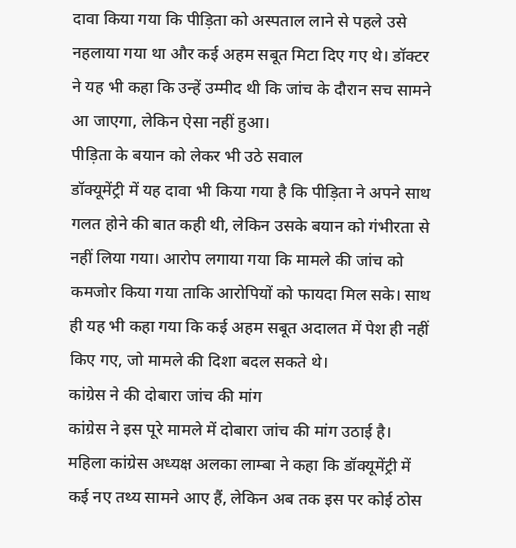दावा किया गया कि पीड़िता को अस्पताल लाने से पहले उसे नहलाया गया था और कई अहम सबूत मिटा दिए गए थे। डॉक्टर ने यह भी कहा कि उन्हें उम्मीद थी कि जांच के दौरान सच सामने आ जाएगा, लेकिन ऐसा नहीं हुआ।
पीड़िता के बयान को लेकर भी उठे सवाल
डॉक्यूमेंट्री में यह दावा भी किया गया है कि पीड़िता ने अपने साथ गलत होने की बात कही थी, लेकिन उसके बयान को गंभीरता से नहीं लिया गया। आरोप लगाया गया कि मामले की जांच को कमजोर किया गया ताकि आरोपियों को फायदा मिल सके। साथ ही यह भी कहा गया कि कई अहम सबूत अदालत में पेश ही नहीं किए गए, जो मामले की दिशा बदल सकते थे।
कांग्रेस ने की दोबारा जांच की मांग
कांग्रेस ने इस पूरे मामले में दोबारा जांच की मांग उठाई है। महिला कांग्रेस अध्यक्ष अलका लाम्बा ने कहा कि डॉक्यूमेंट्री में कई नए तथ्य सामने आए हैं, लेकिन अब तक इस पर कोई ठोस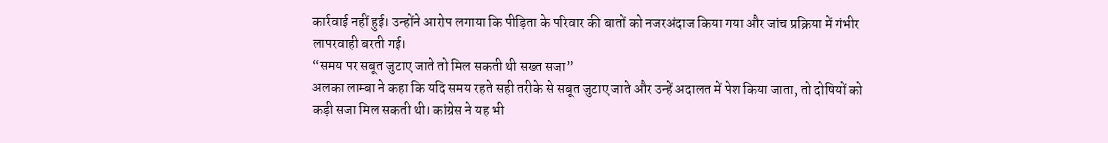कार्रवाई नहीं हुई। उन्होंने आरोप लगाया कि पीड़िता के परिवार की बातों को नजरअंदाज किया गया और जांच प्रक्रिया में गंभीर लापरवाही बरती गई।
“समय पर सबूत जुटाए जाते तो मिल सकती थी सख्त सजा”
अलका लाम्बा ने कहा कि यदि समय रहते सही तरीके से सबूत जुटाए जाते और उन्हें अदालत में पेश किया जाता, तो दोषियों को कड़ी सजा मिल सकती थी। कांग्रेस ने यह भी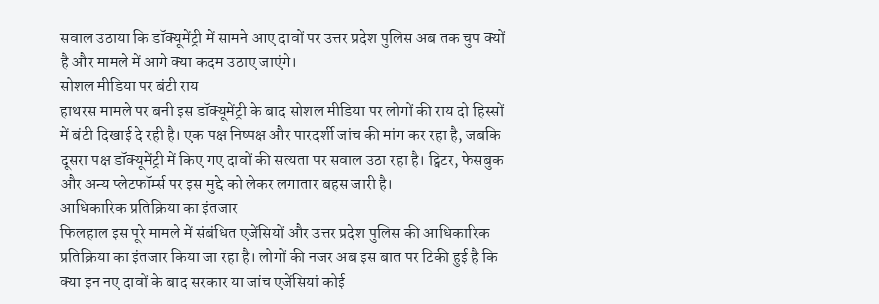सवाल उठाया कि डॉक्यूमेंट्री में सामने आए दावों पर उत्तर प्रदेश पुलिस अब तक चुप क्यों है और मामले में आगे क्या कदम उठाए जाएंगे।
सोशल मीडिया पर बंटी राय
हाथरस मामले पर बनी इस डॉक्यूमेंट्री के बाद सोशल मीडिया पर लोगों की राय दो हिस्सों में बंटी दिखाई दे रही है। एक पक्ष निष्पक्ष और पारदर्शी जांच की मांग कर रहा है, जबकि दूसरा पक्ष डॉक्यूमेंट्री में किए गए दावों की सत्यता पर सवाल उठा रहा है। ट्विटर, फेसबुक और अन्य प्लेटफॉर्म्स पर इस मुद्दे को लेकर लगातार बहस जारी है।
आधिकारिक प्रतिक्रिया का इंतजार
फिलहाल इस पूरे मामले में संबंधित एजेंसियों और उत्तर प्रदेश पुलिस की आधिकारिक प्रतिक्रिया का इंतजार किया जा रहा है। लोगों की नजर अब इस बात पर टिकी हुई है कि क्या इन नए दावों के बाद सरकार या जांच एजेंसियां कोई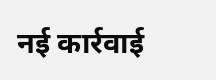नई कार्रवाई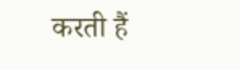करती हैं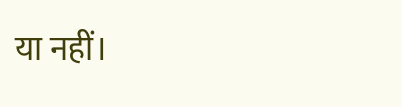या नहीं।